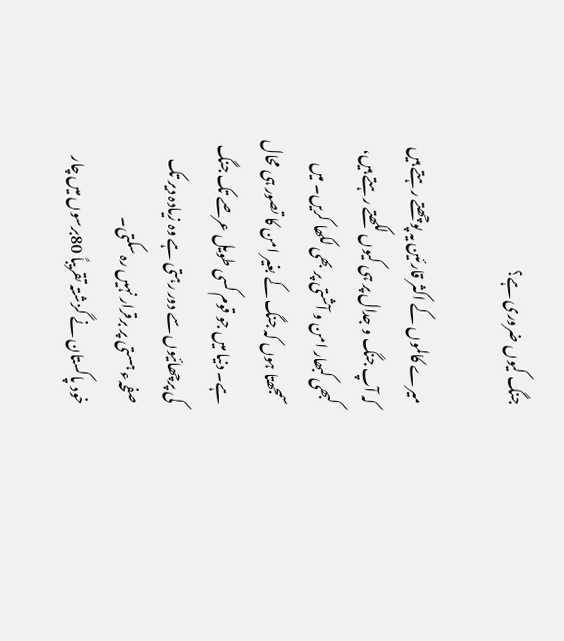جنگ کیوں ضروری ہے؟

میرے کالموں کے اکثر قارئین یہ پوچھتے رہتے ہیں کہ آپ جنگ و جدال پر ہی کیوں لکھتے رہتے ہیں، کبھی کبھار امن و آشتی پر بھی لکھا کریں۔ میں سمجھتا ہوں کہ جنگ کے بغیر امن کا تصور ہی محال ہے۔ دنیا میں جو قوم کسی طویل عرصے تک جنگ کی پرچھائیوں سے دور رہتی ہے وہ زیادہ دیر تک صفحہء ہستی پر برقرار نہیں رہ سکتی۔
خود پاکستان نے گزشتہ تقریباً 80برسوں میں چار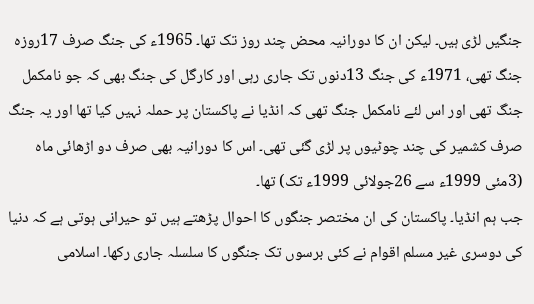جنگیں لڑی ہیں۔ لیکن ان کا دورانیہ محض چند روز تک تھا۔ 1965ء کی جنگ صرف 17روزہ جنگ تھی، 1971ء کی جنگ 13دنوں تک جاری رہی اور کارگل کی جنگ بھی کہ جو نامکمل جنگ تھی اور اس لئے نامکمل جنگ تھی کہ انڈیا نے پاکستان پر حملہ نہیں کیا تھا اور یہ جنگ صرف کشمیر کی چند چوٹیوں پر لڑی گئی تھی۔ اس کا دورانیہ بھی صرف دو اڑھائی ماہ (3مئی 1999ء سے 26جولائی 1999ء تک) تھا۔
جب ہم انڈیا۔ پاکستان کی ان مختصر جنگوں کا احوال پڑھتے ہیں تو حیرانی ہوتی ہے کہ دنیا کی دوسری غیر مسلم اقوام نے کئی برسوں تک جنگوں کا سلسلہ جاری رکھا۔ اسلامی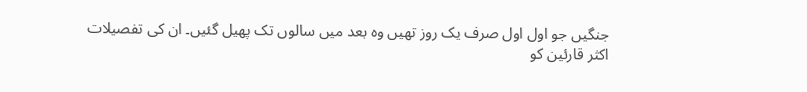جنگیں جو اول اول صرف یک روز تھیں وہ بعد میں سالوں تک پھیل گئیں۔ ان کی تفصیلات اکثر قارئین کو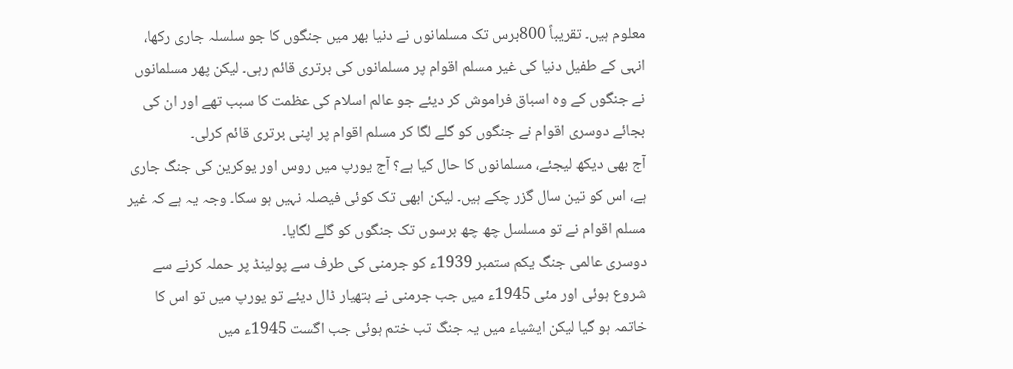معلوم ہیں۔ تقریباً 800برس تک مسلمانوں نے دنیا بھر میں جنگوں کا جو سلسلہ جاری رکھا، انہی کے طفیل دنیا کی غیر مسلم اقوام پر مسلمانوں کی برتری قائم رہی۔ لیکن پھر مسلمانوں نے جنگوں کے وہ اسباق فراموش کر دیئے جو عالم اسلام کی عظمت کا سبب تھے اور ان کی بجائے دوسری اقوام نے جنگوں کو گلے لگا کر مسلم اقوام پر اپنی برتری قائم کرلی۔
آج بھی دیکھ لیجئے، مسلمانوں کا حال کیا ہے؟ آج یورپ میں روس اور یوکرین کی جنگ جاری ہے، اس کو تین سال گزر چکے ہیں۔ لیکن ابھی تک کوئی فیصلہ نہیں ہو سکا۔ وجہ یہ ہے کہ غیر مسلم اقوام نے تو مسلسل چھ چھ برسوں تک جنگوں کو گلے لگایا۔
دوسری عالمی جنگ یکم ستمبر 1939ء کو جرمنی کی طرف سے پولینڈ پر حملہ کرنے سے شروع ہوئی اور مئی 1945ء میں جب جرمنی نے ہتھیار ڈال دیئے تو یورپ میں تو اس کا خاتمہ ہو گیا لیکن ایشیاء میں یہ جنگ تب ختم ہوئی جب اگست 1945ء میں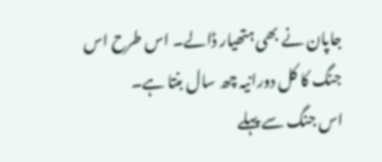جاپان نے بھی ہتھیار ڈالے۔ اس طرح اس جنگ کا کل دورانیہ چھ سال بنتا ہے۔
اس جنگ سے پہلے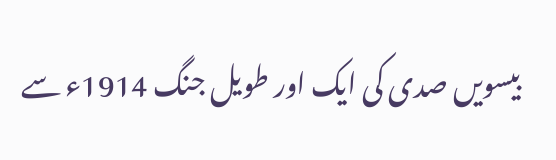بیسویں صدی کی ایک اور طویل جنگ 1914ء سے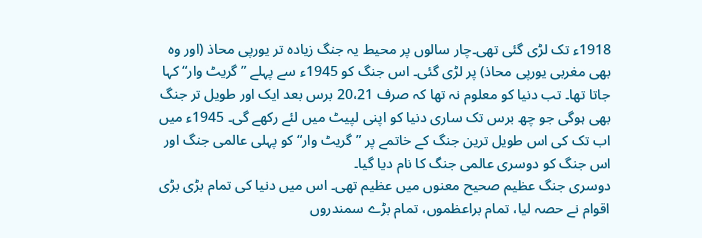1918ء تک لڑی گئی تھی۔چار سالوں پر محیط یہ جنگ زیادہ تر یورپی محاذ (اور وہ بھی مغربی یورپی محاذ) پر لڑی گئی۔ اس جنگ کو 1945ء سے پہلے ”گریٹ وار“ کہا جاتا تھا۔ تب دنیا کو معلوم نہ تھا کہ صرف 20،21 برس بعد ایک اور طویل تر جنگ بھی ہوگی جو چھ برس تک ساری دنیا کو اپنی لپیٹ میں لئے رکھے گی۔ 1945ء میں اب تک کی اس طویل ترین جنگ کے خاتمے پر ”گریٹ وار“ کو پہلی عالمی جنگ اور اس جنگ کو دوسری عالمی جنگ کا نام دیا گیا۔
دوسری جنگ عظیم صحیح معنوں میں عظیم تھی۔ اس میں دنیا کی تمام بڑی بڑی اقوام نے حصہ لیا، تمام براعظموں، تمام بڑے سمندروں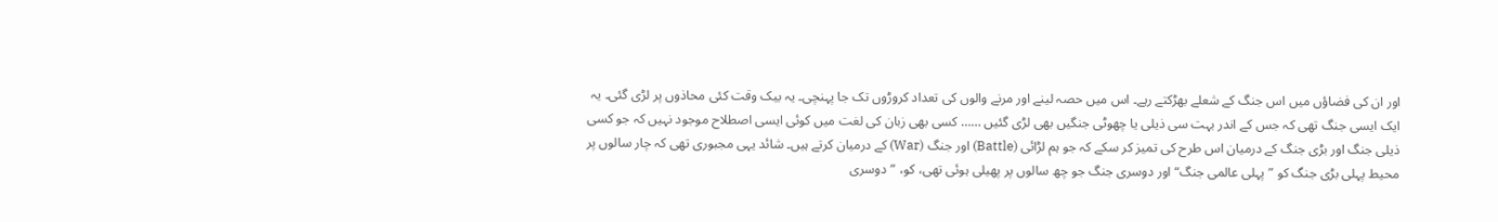اور ان کی فضاؤں میں اس جنگ کے شعلے بھڑکتے رہے۔ اس میں حصہ لینے اور مرنے والوں کی تعداد کروڑوں تک جا پہنچی۔ یہ بیک وقت کئی محاذوں پر لڑی گئی۔ یہ ایک ایسی جنگ تھی کہ جس کے اندر بہت سی ذیلی یا چھوٹی جنگیں بھی لڑی گئیں …… کسی بھی زبان کی لغت میں کوئی ایسی اصطلاح موجود نہیں کہ جو کسی ذیلی جنگ اور بڑی جنگ کے درمیان اس طرح کی تمیز کر سکے کہ جو ہم لڑائی (Battle) اور جنگ (War) کے درمیان کرتے ہیں۔ شائد یہی مجبوری تھی کہ چار سالوں پر محیط پہلی بڑی جنگ کو ”پہلی عالمی جنگ“ اور دوسری جنگ جو چھ سالوں پر پھیلی ہوئی تھی، کو، ”دوسری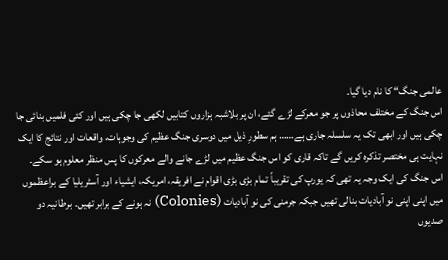عالمی جنگ“ کا نام دیا گیا۔
اس جنگ کے مختلف محاذوں پر جو معرکے لڑے گئے، ان پر بلاشبہ ہزاروں کتابیں لکھی جا چکی ہیں اور کئی فلمیں بنائی جا چکی ہیں اور ابھی تک یہ سلسلہ جاری ہے…… ہم سطورِ ذیل میں دوسری جنگ عظیم کی وجوہات، واقعات اور نتائج کا ایک نہایت ہی مختصر تذکرہ کریں گے تاکہ قاری کو اس جنگ عظیم میں لڑے جانے والے معرکوں کا پس منظر معلوم ہو سکے۔
اس جنگ کی ایک وجہ یہ تھی کہ یورپ کی تقریباً تمام بڑی بڑی اقوام نے افریقہ، امریکہ، ایشیاء اور آسٹریلیا کے براعظموں میں اپنی اپنی نو آبادیات بنالی تھیں جبکہ جرمنی کی نو آبادیات (Colonies) نہ ہونے کے برابر تھیں۔ برطانیہ دو صدیوں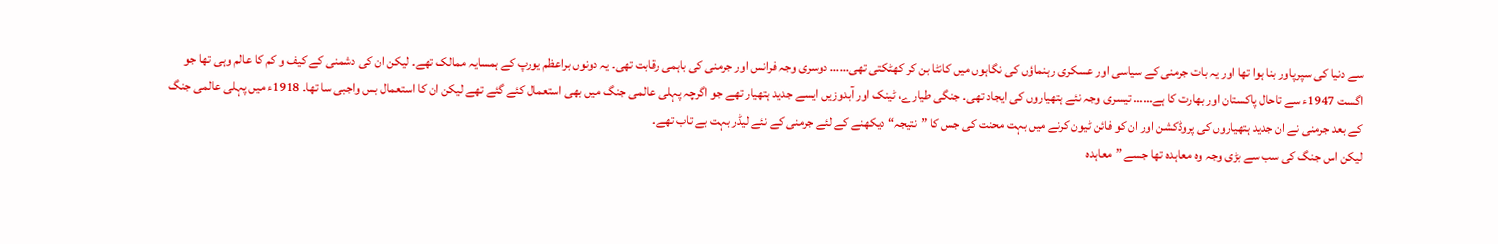سے دنیا کی سپرپاور بنا ہوا تھا اور یہ بات جرمنی کے سیاسی اور عسکری رہنماؤں کی نگاہوں میں کانٹا بن کر کھٹکتی تھی…… دوسری وجہ فرانس اور جرمنی کی باہمی رقابت تھی۔ یہ دونوں براعظم یورپ کے ہمسایہ ممالک تھے۔ لیکن ان کی دشمنی کے کیف و کم کا عالم وہی تھا جو اگست 1947ء سے تاحال پاکستان اور بھارت کا ہے…… تیسری وجہ نئے ہتھیاروں کی ایجاد تھی۔ جنگی طیارے، ٹینک اور آبدوزیں ایسے جدید ہتھیار تھے جو اگرچہ پہلی عالمی جنگ میں بھی استعمال کئے گئے تھے لیکن ان کا استعمال بس واجبی سا تھا۔ 1918ء میں پہلی عالمی جنگ کے بعد جرمنی نے ان جدید ہتھیاروں کی پروڈکشن اور ان کو فائن ٹیون کرنے میں بہت محنت کی جس کا ”نتیجہ“ دیکھنے کے لئے جرمنی کے نئے لیڈر بہت بے تاب تھے۔
لیکن اس جنگ کی سب سے بڑی وجہ وہ معاہدہ تھا جسے ”معاہدہ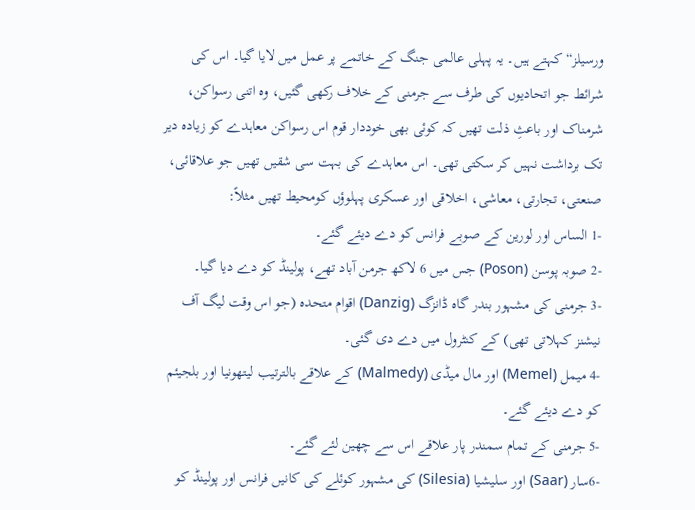ورسیلز“ کہتے ہیں۔ یہ پہلی عالمی جنگ کے خاتمے پر عمل میں لایا گیا۔ اس کی شرائط جو اتحادیوں کی طرف سے جرمنی کے خلاف رکھی گئیں، وہ اتنی رسواکن، شرمناک اور باعثِ ذلت تھیں کہ کوئی بھی خوددار قوم اس رسواکن معاہدے کو زیادہ دیر تک برداشت نہیں کر سکتی تھی۔ اس معاہدے کی بہت سی شقیں تھیں جو علاقائی، صنعتی، تجارتی، معاشی، اخلاقی اور عسکری پہلوؤں کومحیط تھیں مثلاً:
-1 الساس اور لورین کے صوبے فرانس کو دے دیئے گئے۔
-2 صوبہ پوسن (Poson) جس میں 6 لاکھ جرمن آباد تھے، پولینڈ کو دے دیا گیا۔
-3 جرمنی کی مشہور بندر گاہ ڈانزگ (Danzig) اقوام متحدہ (جو اس وقت لیگ آف نیشنز کہلاتی تھی) کے کنٹرول میں دے دی گئی۔
-4 میمل (Memel) اور مال میڈی (Malmedy) کے علاقے بالترتیب لیتھونیا اور بلجیئم کو دے دیئے گئے۔
-5 جرمنی کے تمام سمندر پار علاقے اس سے چھین لئے گئے۔
-6سار (Saar) اور سلیشیا (Silesia) کی مشہور کوئلے کی کانیں فرانس اور پولینڈ کو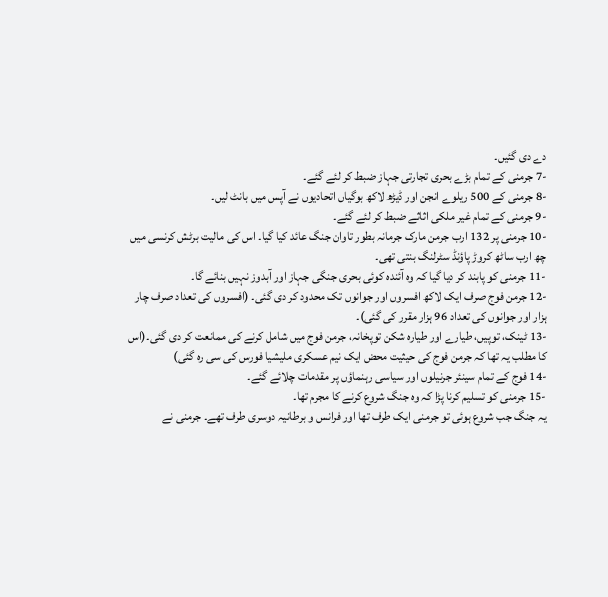دے دی گئیں۔
-7 جرمنی کے تمام بڑے بحری تجارتی جہاز ضبط کر لئے گئے۔
-8 جرمنی کے 500 ریلوے انجن اور ڈیڑھ لاکھ بوگیاں اتحادیوں نے آپس میں بانٹ لیں۔
-9 جرمنی کے تمام غیر ملکی اثاثے ضبط کر لئے گئے۔
-10 جرمنی پر 132 ارب جرمن مارک جرمانہ بطور تاوان جنگ عائد کیا گیا۔ اس کی مالیت برٹش کرنسی میں چھ ارب ساٹھ کروڑ پاؤنڈ سٹرلنگ بنتی تھی۔
-11 جرمنی کو پابند کر دیا گیا کہ وہ آئندہ کوئی بحری جنگی جہاز اور آبدوز نہیں بنائے گا۔
-12 جرمن فوج صرف ایک لاکھ افسروں اور جوانوں تک محدود کر دی گئی۔ (افسروں کی تعداد صرف چار ہزار اور جوانوں کی تعداد 96 ہزار مقرر کی گئی)۔
-13 ٹینک، توپیں، طیارے اور طیارہ شکن توپخانہ، جرمن فوج میں شامل کرنے کی ممانعت کر دی گئی۔(اس کا مطلب یہ تھا کہ جرمن فوج کی حیثیت محض ایک نیم عسکری ملیشیا فورس کی سی رہ گئی)
-14 فوج کے تمام سینئر جرنیلوں اور سیاسی رہنماؤں پر مقدمات چلائے گئے۔
-15 جرمنی کو تسلیم کرنا پڑا کہ وہ جنگ شروع کرنے کا مجرم تھا۔
یہ جنگ جب شروع ہوئی تو جرمنی ایک طرف تھا اور فرانس و برطانیہ دوسری طرف تھے۔ جرمنی نے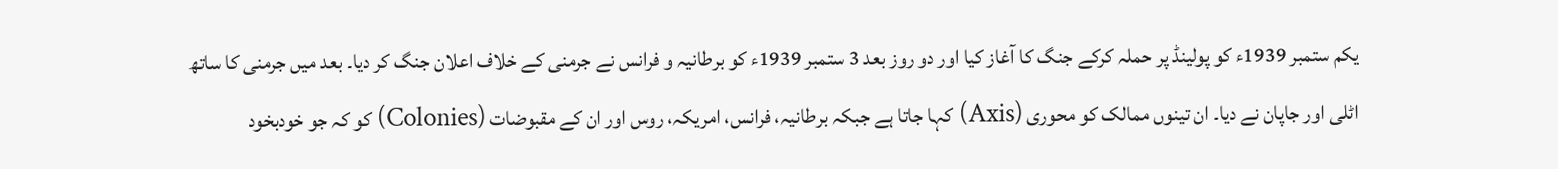یکم ستمبر 1939ء کو پولینڈ پر حملہ کرکے جنگ کا آغاز کیا اور دو روز بعد 3 ستمبر 1939ء کو برطانیہ و فرانس نے جرمنی کے خلاف اعلان جنگ کر دیا۔ بعد میں جرمنی کا ساتھ اٹلی اور جاپان نے دیا۔ ان تینوں ممالک کو محوری (Axis) کہا جاتا ہے جبکہ برطانیہ، فرانس، امریکہ، روس اور ان کے مقبوضات (Colonies) کو کہ جو خودبخود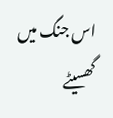اس جنگ میں گھسیٹے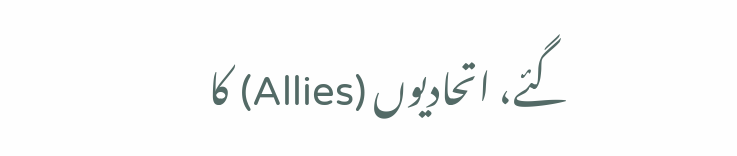گئے، اتحادیوں (Allies) کا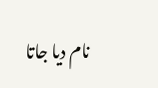نام دیا جاتا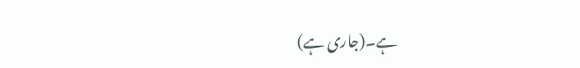ہے۔(جاری ہے)